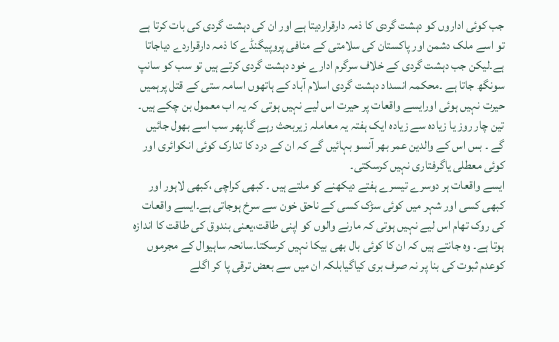جب کوئی اداروں کو دہشت گردی کا ذمہ دارقراردیتا ہے اور ان کی دہشت گردی کی بات کرتا ہے تو اسے ملک دشمن اور پاکستان کی سلامتی کے منافی پروپیگنڈے کا ذمہ دارقراردے دیاجاتا ہے۔لیکن جب دہشت گردی کے خلاف سرگرم ادارے خود دہشت گردی کرتے ہیں تو سب کو سانپ سونگھ جاتا ہے ۔محکمہ انسداد دہشت گردی اسلام آباد کے ہاتھوں اسامہ ستی کے قتل پرہمیں حیرت نہیں ہوئی اورایسے واقعات پر حیرت اس لیے نہیں ہوتی کہ یہ اب معمول بن چکے ہیں۔ تین چار روز یا زیادہ سے زیادہ ایک ہفتہ یہ معاملہ زیربحث رہے گا۔پھر سب اسے بھول جائیں گے ۔ بس اس کے والدین عمر بھر آنسو بہائیں گے کہ ان کے درد کا تدارک کوئی انکوائری اور کوئی معطلی یاگرفتاری نہیں کرسکتی۔
ایسے واقعات ہر دوسرے تیسرے ہفتے دیکھنے کو ملتے ہیں ۔ کبھی کراچی ،کبھی لاہور اور کبھی کسی اور شہر میں کوئی سڑک کسی کے ناحق خون سے سرخ ہوجاتی ہے۔ایسے واقعات کی روک تھام اس لیے نہیں ہوتی کہ مارنے والوں کو اپنی طاقت،یعنی بندوق کی طاقت کا اندازہ ہوتا ہے۔ وہ جانتے ہیں کہ ان کا کوئی بال بھی بیکا نہیں کرسکتا۔سانحہ ساہیوال کے مجرموں کوعدم ثبوت کی بنا پر نہ صرف بری کیاگیابلکہ ان میں سے بعض ترقی پا کر اگلے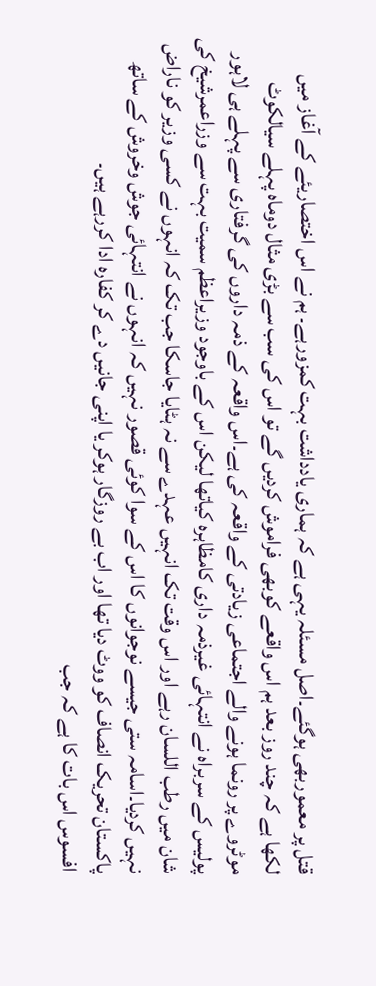قتل پر معموربھی ہوگئے۔اصل مسئلہ یہی ہے کہ ہماری یادداشت بہت کمزورہے۔ ہم نے اس اختصاریئے کے آغاز میں لکھا ہے کہ چند روز بعد ہم اس واقعے کوبھی فراموش کردیں گے تو اس کی سب سے بڑی مثال دوماہ پہلے سیالکوٹ موٹروے پر رونما ہونے والے اجتماعی زیادتی کے واقعہ کی ہے۔اس واقعہ کے ذمہ داروں کی گرفتاری سے پہلے ہی لاہور پولیس کے سربراہ نے انتہائی غیرذمہ داری کامظاہرہ کیاتھا لیکن اس کے باوجود وزیراعظم سمیت بہت سے وزراعمرشیخ کی شان میں رطب اللسان رہے اور اس وقت تک انہیں عہدے سے نہ ہٹایا جاسکا جب تک کہ انہوں نے کسی وزیر کو ناراض نہیں کردیا۔اسامہ ستی جیسے نوجوانوں کا اس کے سوا کوئی قصور نہیں کہ انہوں نے انتہائی جوش وخروش کے ساتھ پاکستان تحریک انصاف کو ووٹ دیا تھا اور اب بے روزگار ہوکر یا اپنی جانیں دے کر کفارہ ادا کررہے ہیں۔
افسوس اس بات کا ہے کہ جب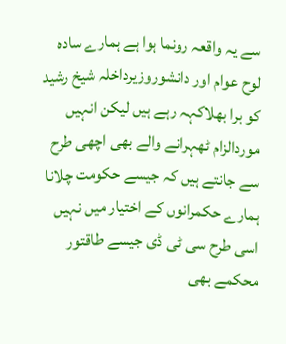سے یہ واقعہ رونما ہوا ہے ہمارے سادہ لوح عوام اور دانشوروزیرداخلہ شیخ رشید کو برا بھلاکہہ رہے ہیں لیکن انہیں موردالزام ٹھہرانے والے بھی اچھی طرح سے جانتے ہیں کہ جیسے حکومت چلانا ہمارے حکمرانوں کے اختیار میں نہیں اسی طرح سی ٹی ڈی جیسے طاقتور محکمے بھی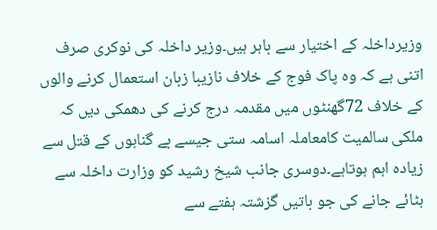وزیرداخلہ کے اختیار سے باہر ہیں۔وزیر داخلہ کی نوکری صرف اتنی ہے کہ وہ پاک فوج کے خلاف نازیبا زبان استعمال کرنے والوں کے خلاف 72گھنٹوں میں مقدمہ درج کرنے کی دھمکی دیں کہ ملکی سالمیت کامعاملہ اسامہ ستی جیسے بے گناہوں کے قتل سے زیادہ اہم ہوتاہے۔دوسری جانب شیخ رشید کو وزارت داخلہ سے ہٹائے جانے کی جو باتیں گزشتہ ہفتے سے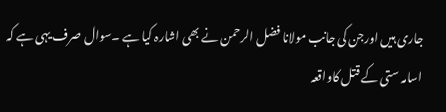جاری ہیں اورجن کی جانب مولانا فضل الرحمن نے بھی اشارہ کیا ہے ۔سوال صرف یہی ہے کہ اسامہ ستی کے قتل کاواقعہ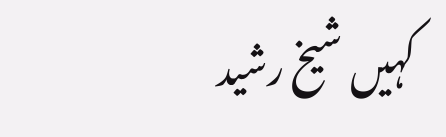کہیں شیخ رشید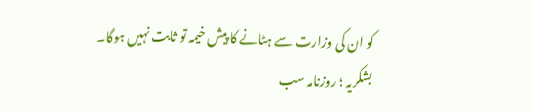کو ان کی وزارت سے ہٹانے کا پیش خیمہ تو ثابت نہیں ہوگا۔
بشکریہ ؛ روزنامہ سب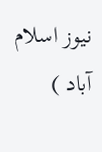نیوز اسلام آباد )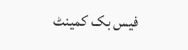فیس بک کمینٹ